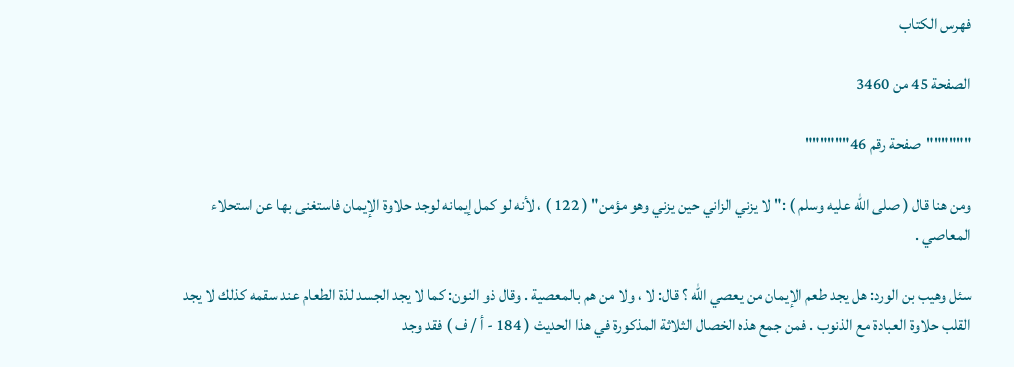فهرس الكتاب

الصفحة 45 من 3460

""""""صفحة رقم 46""""""

ومن هنا قال ( صلى الله عليه وسلم ) :"لا يزني الزاني حين يزني وهو مؤمن" ( 122 ) ، لأنه لو كمل إيمانه لوجد حلاوة الإيمان فاستغنى بها عن استحلاء المعاصي .

سئل وهيب بن الورد: هل يجد طعم الإيمان من يعصي الله ؟ قال: لا ، ولا من هم بالمعصية . وقال ذو النون: كما لا يجد الجسد لذة الطعام عند سقمه كذلك لا يجد القلب حلاوة العبادة مع الذنوب . فمن جمع هذه الخصال الثلاثة المذكورة في هذا الحديث ( 184 - أ / ف ) فقد وجد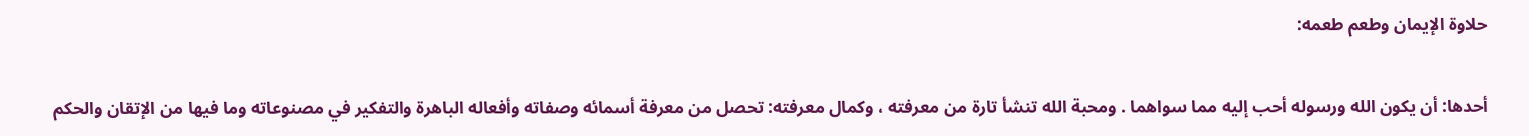حلاوة الإيمان وطعم طعمه:

أحدها: أن يكون الله ورسوله أحب إليه مما سواهما . ومحبة الله تنشأ تارة من معرفته ، وكمال معرفته: تحصل من معرفة أسمائه وصفاته وأفعاله الباهرة والتفكير في مصنوعاته وما فيها من الإتقان والحكم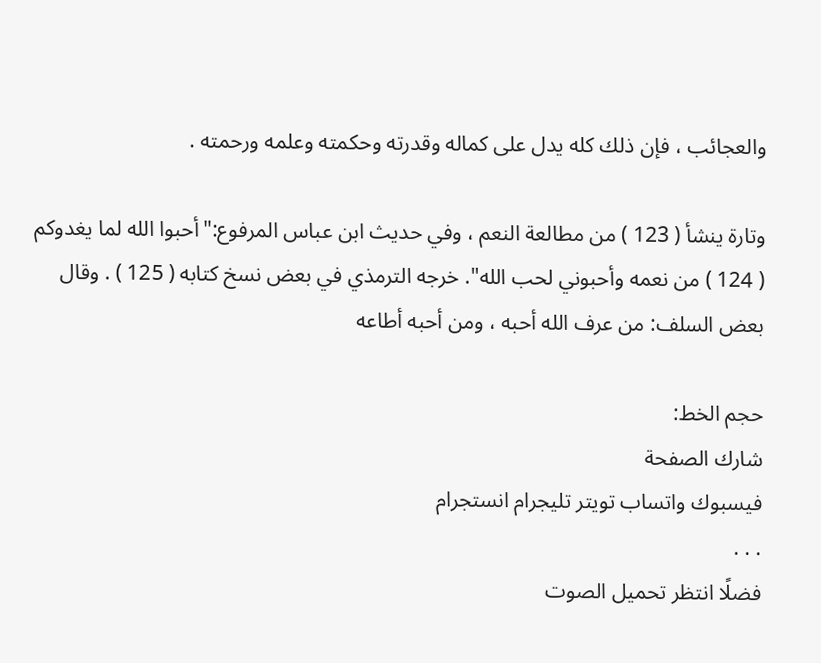والعجائب ، فإن ذلك كله يدل على كماله وقدرته وحكمته وعلمه ورحمته .

وتارة ينشأ ( 123 ) من مطالعة النعم ، وفي حديث ابن عباس المرفوع:"أحبوا الله لما يغدوكم ( 124 ) من نعمه وأحبوني لحب الله". خرجه الترمذي في بعض نسخ كتابه ( 125 ) . وقال بعض السلف: من عرف الله أحبه ، ومن أحبه أطاعه

حجم الخط:
شارك الصفحة
فيسبوك واتساب تويتر تليجرام انستجرام
. . .
فضلًا انتظر تحميل الصوت